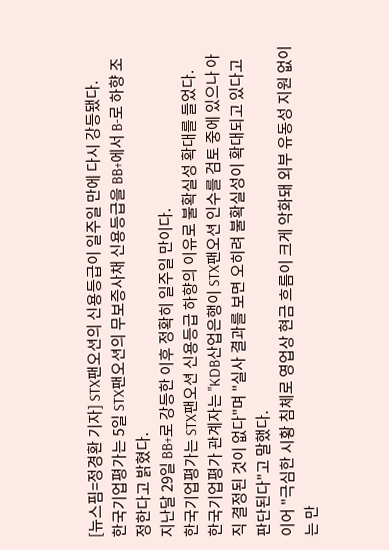[뉴스핌=정경환 기자] STX팬오션의 신용등급이 일주일 만에 다시 강등됐다.
한국기업평가는 5일 STX팬오션의 무보증사채 신용등급을 BB+에서 B-로 하향 조정한다고 밝혔다.
지난달 29일 BB+로 강등한 이후 정확히 일주일 만이다.
한국기업평가는 STX팬오션 신용등급 하향의 이유로 불확실성 확대를 들었다.
한국기업평가 관계자는 "KDB산업은행이 STX팬오션 인수를 검토 중에 있으나 아직 결정된 것이 없다"며 "실사 결과를 보면 오히려 불확실성이 확대되고 있다고 판단된다"고 말했다.
이어 "극심한 시황 침체로 영업상 현금 흐름이 크게 악화돼 외부 유동성 지원 없이는 만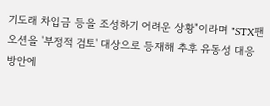기도래 차입금 등을 조성하기 어려운 상황"이라며 "STX팬오션을 '부정적 검토' 대상으로 등재해 추후 유동성 대응 방안에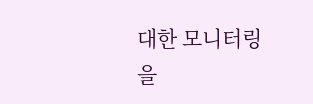대한 모니터링을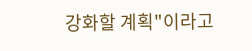강화할 계획"이라고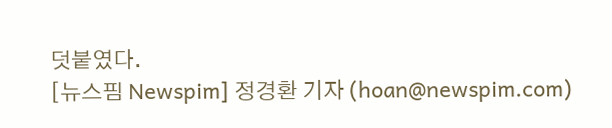덧붙였다.
[뉴스핌 Newspim] 정경환 기자 (hoan@newspim.com)